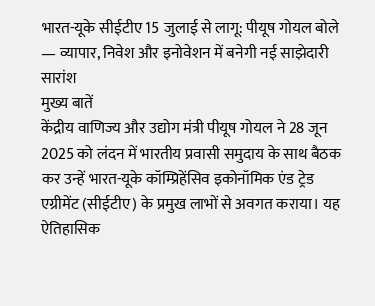भारत-यूके सीईटीए 15 जुलाई से लागू: पीयूष गोयल बोले — व्यापार, निवेश और इनोवेशन में बनेगी नई साझेदारी
सारांश
मुख्य बातें
केंद्रीय वाणिज्य और उद्योग मंत्री पीयूष गोयल ने 28 जून 2025 को लंदन में भारतीय प्रवासी समुदाय के साथ बैठक कर उन्हें भारत-यूके कॉम्प्रिहेंसिव इकोनॉमिक एंड ट्रेड एग्रीमेंट (सीईटीए) के प्रमुख लाभों से अवगत कराया। यह ऐतिहासिक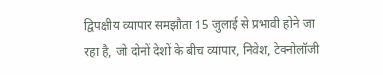द्विपक्षीय व्यापार समझौता 15 जुलाई से प्रभावी होने जा रहा है, जो दोनों देशों के बीच व्यापार, निवेश, टेक्नोलॉजी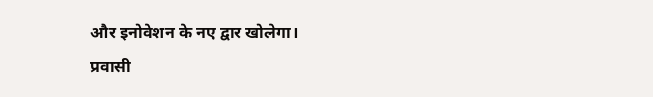और इनोवेशन के नए द्वार खोलेगा।
प्रवासी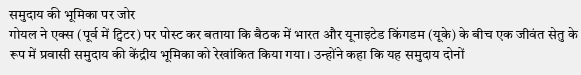समुदाय की भूमिका पर जोर
गोयल ने एक्स (पूर्व में ट्विटर) पर पोस्ट कर बताया कि बैठक में भारत और यूनाइटेड किंगडम (यूके) के बीच एक जीवंत सेतु के रूप में प्रवासी समुदाय की केंद्रीय भूमिका को रेखांकित किया गया। उन्होंने कहा कि यह समुदाय दोनों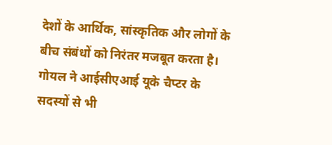देशों के आर्थिक, सांस्कृतिक और लोगों के बीच संबंधों को निरंतर मजबूत करता है।
गोयल ने आईसीएआई यूके चैप्टर के सदस्यों से भी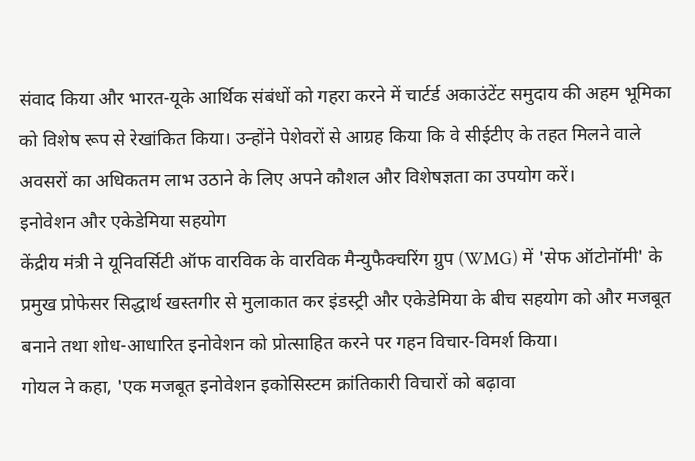संवाद किया और भारत-यूके आर्थिक संबंधों को गहरा करने में चार्टर्ड अकाउंटेंट समुदाय की अहम भूमिका को विशेष रूप से रेखांकित किया। उन्होंने पेशेवरों से आग्रह किया कि वे सीईटीए के तहत मिलने वाले अवसरों का अधिकतम लाभ उठाने के लिए अपने कौशल और विशेषज्ञता का उपयोग करें।
इनोवेशन और एकेडेमिया सहयोग
केंद्रीय मंत्री ने यूनिवर्सिटी ऑफ वारविक के वारविक मैन्युफैक्चरिंग ग्रुप (WMG) में 'सेफ ऑटोनॉमी' के प्रमुख प्रोफेसर सिद्धार्थ खस्तगीर से मुलाकात कर इंडस्ट्री और एकेडेमिया के बीच सहयोग को और मजबूत बनाने तथा शोध-आधारित इनोवेशन को प्रोत्साहित करने पर गहन विचार-विमर्श किया।
गोयल ने कहा, 'एक मजबूत इनोवेशन इकोसिस्टम क्रांतिकारी विचारों को बढ़ावा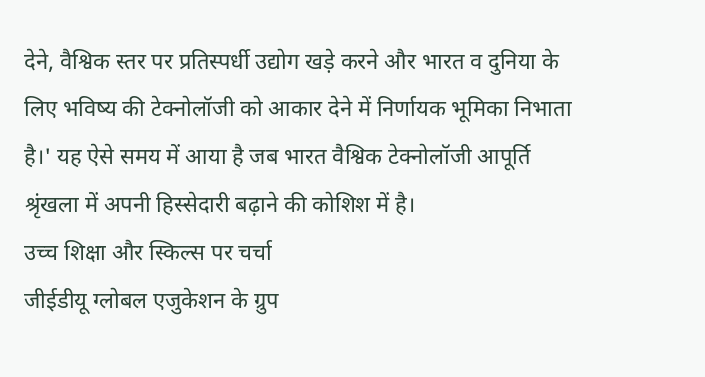देने, वैश्विक स्तर पर प्रतिस्पर्धी उद्योग खड़े करने और भारत व दुनिया के लिए भविष्य की टेक्नोलॉजी को आकार देने में निर्णायक भूमिका निभाता है।' यह ऐसे समय में आया है जब भारत वैश्विक टेक्नोलॉजी आपूर्ति श्रृंखला में अपनी हिस्सेदारी बढ़ाने की कोशिश में है।
उच्च शिक्षा और स्किल्स पर चर्चा
जीईडीयू ग्लोबल एजुकेशन के ग्रुप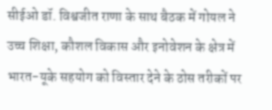सीईओ डॉ. विश्वजीत राणा के साथ बैठक में गोयल ने उच्च शिक्षा, कौशल विकास और इनोवेशन के क्षेत्र में भारत-यूके सहयोग को विस्तार देने के ठोस तरीकों पर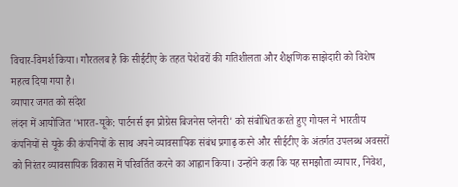विचार-विमर्श किया। गौरतलब है कि सीईटीए के तहत पेशेवरों की गतिशीलता और शैक्षणिक साझेदारी को विशेष महत्व दिया गया है।
व्यापार जगत को संदेश
लंदन में आयोजित 'भारत-यूके: पार्टनर्स इन प्रोग्रेस बिजनेस प्लेनरी' को संबोधित करते हुए गोयल ने भारतीय कंपनियों से यूके की कंपनियों के साथ अपने व्यावसायिक संबंध प्रगाढ़ करने और सीईटीए के अंतर्गत उपलब्ध अवसरों को निरंतर व्यावसायिक विकास में परिवर्तित करने का आह्वान किया। उन्होंने कहा कि यह समझौता व्यापार, निवेश,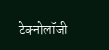टेक्नोलॉजी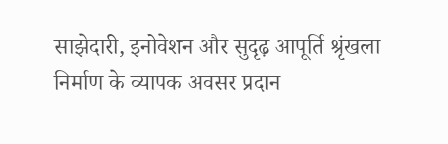साझेदारी, इनोवेशन और सुदृढ़ आपूर्ति श्रृंखला निर्माण के व्यापक अवसर प्रदान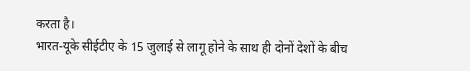करता है।
भारत-यूके सीईटीए के 15 जुलाई से लागू होने के साथ ही दोनों देशों के बीच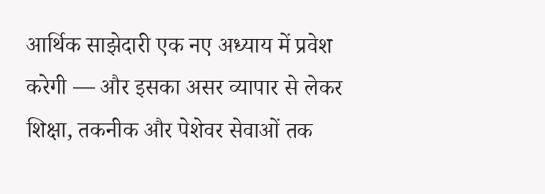आर्थिक साझेदारी एक नए अध्याय में प्रवेश करेगी — और इसका असर व्यापार से लेकर शिक्षा, तकनीक और पेशेवर सेवाओं तक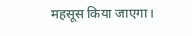महसूस किया जाएगा।